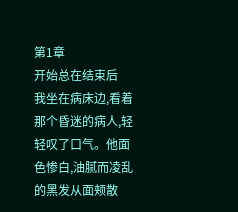第1章
开始总在结束后
我坐在病床边,看着那个昏迷的病人,轻轻叹了口气。他面色惨白,油腻而凌乱的黑发从面颊散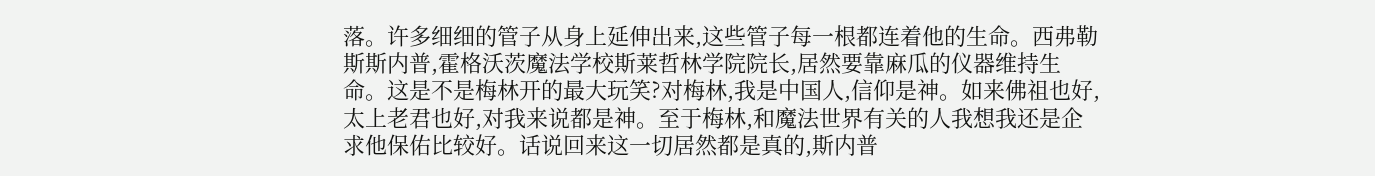落。许多细细的管子从身上延伸出来,这些管子每一根都连着他的生命。西弗勒斯斯内普,霍格沃茨魔法学校斯莱哲林学院院长,居然要靠麻瓜的仪器维持生命。这是不是梅林开的最大玩笑?对梅林,我是中国人,信仰是神。如来佛祖也好,太上老君也好,对我来说都是神。至于梅林,和魔法世界有关的人我想我还是企求他保佑比较好。话说回来这一切居然都是真的,斯内普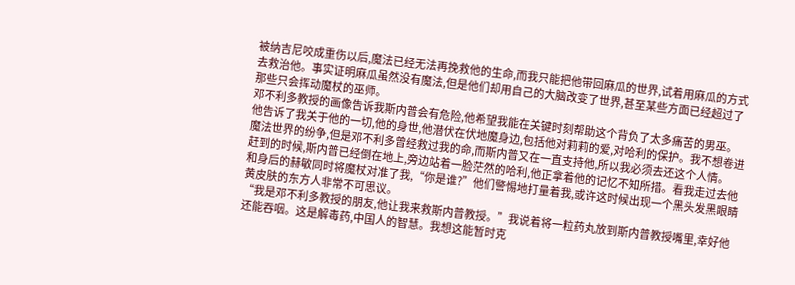被纳吉尼咬成重伤以后,魔法已经无法再挽救他的生命,而我只能把他带回麻瓜的世界,试着用麻瓜的方式去救治他。事实证明麻瓜虽然没有魔法,但是他们却用自己的大脑改变了世界,甚至某些方面已经超过了那些只会挥动魔杖的巫师。
邓不利多教授的画像告诉我斯内普会有危险,他希望我能在关键时刻帮助这个背负了太多痛苦的男巫。他告诉了我关于他的一切,他的身世,他潜伏在伏地魔身边,包括他对莉莉的爱,对哈利的保护。我不想卷进魔法世界的纷争,但是邓不利多曾经救过我的命,而斯内普又在一直支持他,所以我必须去还这个人情。
赶到的时候,斯内普已经倒在地上,旁边站着一脸茫然的哈利,他正拿着他的记忆不知所措。看我走过去他和身后的赫敏同时将魔杖对准了我,“你是谁?”他们警惕地打量着我,或许这时候出现一个黑头发黑眼睛黄皮肤的东方人非常不可思议。
“我是邓不利多教授的朋友,他让我来救斯内普教授。”我说着将一粒药丸放到斯内普教授嘴里,幸好他还能吞咽。这是解毒药,中国人的智慧。我想这能暂时克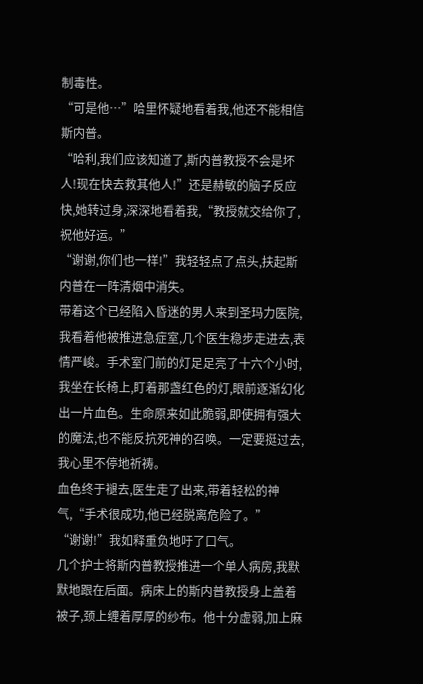制毒性。
“可是他…”哈里怀疑地看着我,他还不能相信斯内普。
“哈利,我们应该知道了,斯内普教授不会是坏人!现在快去救其他人!”还是赫敏的脑子反应快,她转过身,深深地看着我,“教授就交给你了,祝他好运。”
“谢谢,你们也一样!”我轻轻点了点头,扶起斯内普在一阵清烟中消失。
带着这个已经陷入昏迷的男人来到圣玛力医院,我看着他被推进急症室,几个医生稳步走进去,表情严峻。手术室门前的灯足足亮了十六个小时,我坐在长椅上,盯着那盏红色的灯,眼前逐渐幻化出一片血色。生命原来如此脆弱,即使拥有强大的魔法,也不能反抗死神的召唤。一定要挺过去,我心里不停地祈祷。
血色终于褪去,医生走了出来,带着轻松的神气,“手术很成功,他已经脱离危险了。”
“谢谢!”我如释重负地吁了口气。
几个护士将斯内普教授推进一个单人病房,我默默地跟在后面。病床上的斯内普教授身上盖着被子,颈上缠着厚厚的纱布。他十分虚弱,加上麻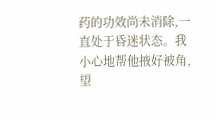药的功效尚未消除,一直处于昏迷状态。我小心地帮他掖好被角,望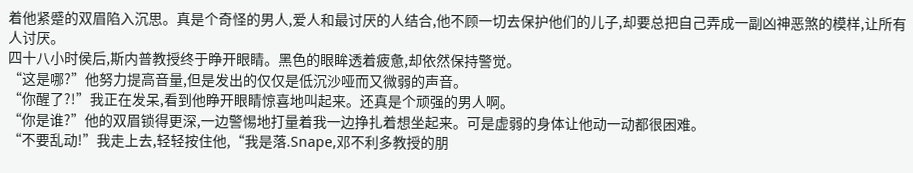着他紧蹙的双眉陷入沉思。真是个奇怪的男人,爱人和最讨厌的人结合,他不顾一切去保护他们的儿子,却要总把自己弄成一副凶神恶煞的模样,让所有人讨厌。
四十八小时侯后,斯内普教授终于睁开眼睛。黑色的眼眸透着疲惫,却依然保持警觉。
“这是哪?”他努力提高音量,但是发出的仅仅是低沉沙哑而又微弱的声音。
“你醒了?!”我正在发呆,看到他睁开眼睛惊喜地叫起来。还真是个顽强的男人啊。
“你是谁?”他的双眉锁得更深,一边警惕地打量着我一边挣扎着想坐起来。可是虚弱的身体让他动一动都很困难。
“不要乱动!”我走上去,轻轻按住他,“我是落.Snape,邓不利多教授的朋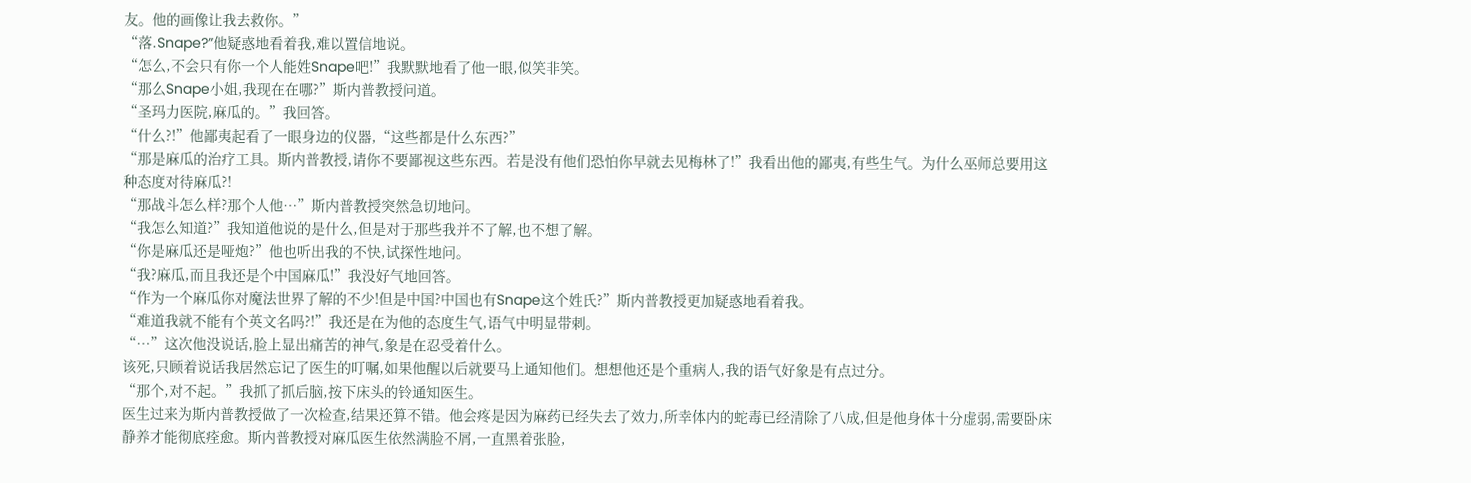友。他的画像让我去救你。”
“落.Snape?”他疑惑地看着我,难以置信地说。
“怎么,不会只有你一个人能姓Snape吧!”我默默地看了他一眼,似笑非笑。
“那么Snape小姐,我现在在哪?”斯内普教授问道。
“圣玛力医院,麻瓜的。”我回答。
“什么?!”他鄙夷起看了一眼身边的仪器,“这些都是什么东西?”
“那是麻瓜的治疗工具。斯内普教授,请你不要鄙视这些东西。若是没有他们恐怕你早就去见梅林了!”我看出他的鄙夷,有些生气。为什么巫师总要用这种态度对待麻瓜?!
“那战斗怎么样?那个人他…”斯内普教授突然急切地问。
“我怎么知道?”我知道他说的是什么,但是对于那些我并不了解,也不想了解。
“你是麻瓜还是哑炮?”他也听出我的不快,试探性地问。
“我?麻瓜,而且我还是个中国麻瓜!”我没好气地回答。
“作为一个麻瓜你对魔法世界了解的不少!但是中国?中国也有Snape这个姓氏?”斯内普教授更加疑惑地看着我。
“难道我就不能有个英文名吗?!”我还是在为他的态度生气,语气中明显带刺。
“…”这次他没说话,脸上显出痛苦的神气,象是在忍受着什么。
该死,只顾着说话我居然忘记了医生的叮嘱,如果他醒以后就要马上通知他们。想想他还是个重病人,我的语气好象是有点过分。
“那个,对不起。”我抓了抓后脑,按下床头的铃通知医生。
医生过来为斯内普教授做了一次检查,结果还算不错。他会疼是因为麻药已经失去了效力,所幸体内的蛇毒已经清除了八成,但是他身体十分虚弱,需要卧床静养才能彻底痊愈。斯内普教授对麻瓜医生依然满脸不屑,一直黑着张脸,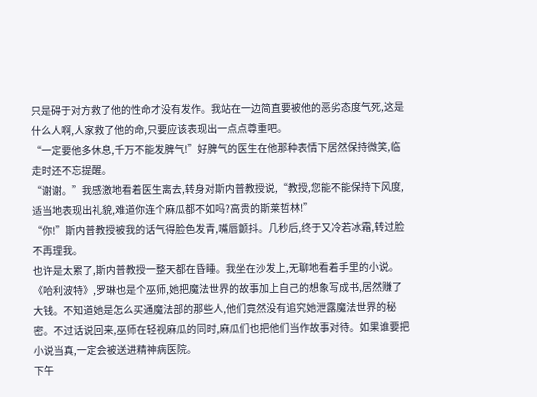只是碍于对方救了他的性命才没有发作。我站在一边简直要被他的恶劣态度气死,这是什么人啊,人家救了他的命,只要应该表现出一点点尊重吧。
“一定要他多休息,千万不能发脾气!”好脾气的医生在他那种表情下居然保持微笑,临走时还不忘提醒。
“谢谢。”我感激地看着医生离去,转身对斯内普教授说,“教授,您能不能保持下风度,适当地表现出礼貌,难道你连个麻瓜都不如吗?高贵的斯莱哲林!”
“你!”斯内普教授被我的话气得脸色发青,嘴唇颤抖。几秒后,终于又冷若冰霜,转过脸不再理我。
也许是太累了,斯内普教授一整天都在昏睡。我坐在沙发上,无聊地看着手里的小说。《哈利波特》,罗琳也是个巫师,她把魔法世界的故事加上自己的想象写成书,居然赚了大钱。不知道她是怎么买通魔法部的那些人,他们竟然没有追究她泄露魔法世界的秘密。不过话说回来,巫师在轻视麻瓜的同时,麻瓜们也把他们当作故事对待。如果谁要把小说当真,一定会被送进精神病医院。
下午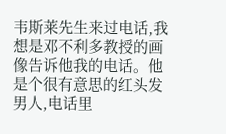韦斯莱先生来过电话,我想是邓不利多教授的画像告诉他我的电话。他是个很有意思的红头发男人,电话里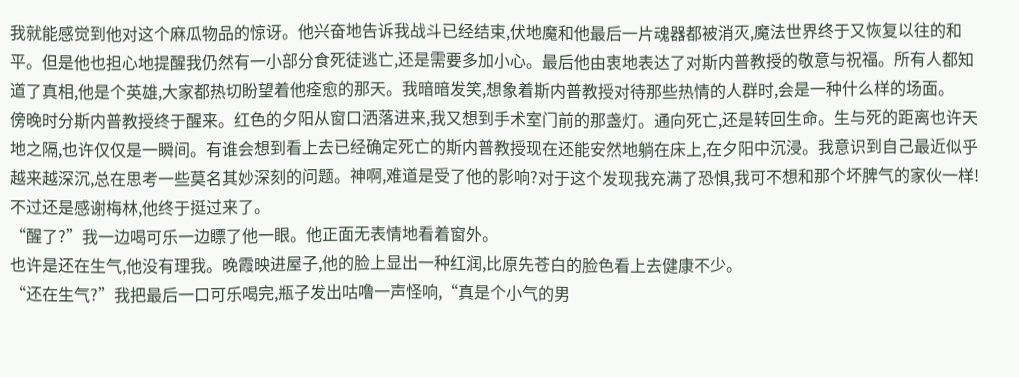我就能感觉到他对这个麻瓜物品的惊讶。他兴奋地告诉我战斗已经结束,伏地魔和他最后一片魂器都被消灭,魔法世界终于又恢复以往的和平。但是他也担心地提醒我仍然有一小部分食死徒逃亡,还是需要多加小心。最后他由衷地表达了对斯内普教授的敬意与祝福。所有人都知道了真相,他是个英雄,大家都热切盼望着他痊愈的那天。我暗暗发笑,想象着斯内普教授对待那些热情的人群时,会是一种什么样的场面。
傍晚时分斯内普教授终于醒来。红色的夕阳从窗口洒落进来,我又想到手术室门前的那盏灯。通向死亡,还是转回生命。生与死的距离也许天地之隔,也许仅仅是一瞬间。有谁会想到看上去已经确定死亡的斯内普教授现在还能安然地躺在床上,在夕阳中沉浸。我意识到自己最近似乎越来越深沉,总在思考一些莫名其妙深刻的问题。神啊,难道是受了他的影响?对于这个发现我充满了恐惧,我可不想和那个坏脾气的家伙一样!不过还是感谢梅林,他终于挺过来了。
“醒了?”我一边喝可乐一边瞟了他一眼。他正面无表情地看着窗外。
也许是还在生气,他没有理我。晚霞映进屋子,他的脸上显出一种红润,比原先苍白的脸色看上去健康不少。
“还在生气?”我把最后一口可乐喝完,瓶子发出咕噜一声怪响,“真是个小气的男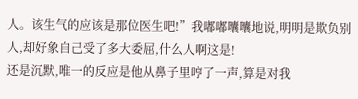人。该生气的应该是那位医生吧!”我嘟嘟囔囔地说,明明是欺负别人,却好象自己受了多大委屈,什么人啊这是!
还是沉默,唯一的反应是他从鼻子里哼了一声,算是对我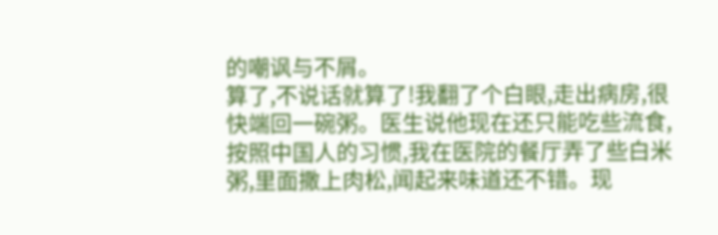的嘲讽与不屑。
算了,不说话就算了!我翻了个白眼,走出病房,很快端回一碗粥。医生说他现在还只能吃些流食,按照中国人的习惯,我在医院的餐厅弄了些白米粥,里面撒上肉松,闻起来味道还不错。现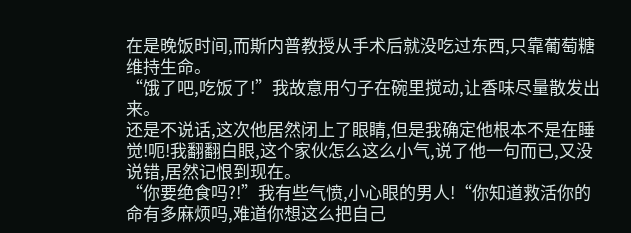在是晚饭时间,而斯内普教授从手术后就没吃过东西,只靠葡萄糖维持生命。
“饿了吧,吃饭了!”我故意用勺子在碗里搅动,让香味尽量散发出来。
还是不说话,这次他居然闭上了眼睛,但是我确定他根本不是在睡觉!呃!我翻翻白眼,这个家伙怎么这么小气,说了他一句而已,又没说错,居然记恨到现在。
“你要绝食吗?!”我有些气愤,小心眼的男人!“你知道救活你的命有多麻烦吗,难道你想这么把自己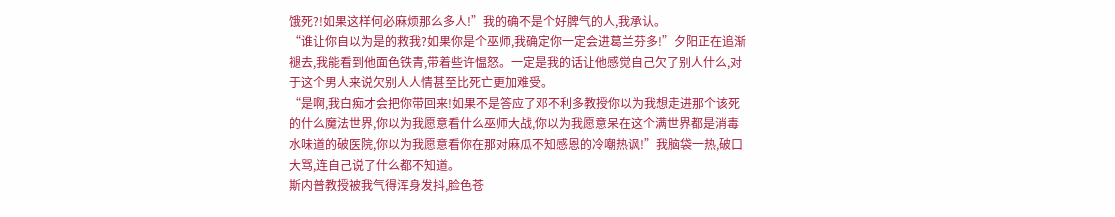饿死?!如果这样何必麻烦那么多人!”我的确不是个好脾气的人,我承认。
“谁让你自以为是的救我?如果你是个巫师,我确定你一定会进葛兰芬多!”夕阳正在追渐褪去,我能看到他面色铁青,带着些许愠怒。一定是我的话让他感觉自己欠了别人什么,对于这个男人来说欠别人人情甚至比死亡更加难受。
“是啊,我白痴才会把你带回来!如果不是答应了邓不利多教授你以为我想走进那个该死的什么魔法世界,你以为我愿意看什么巫师大战,你以为我愿意呆在这个满世界都是消毒水味道的破医院,你以为我愿意看你在那对麻瓜不知感恩的冷嘲热讽!”我脑袋一热,破口大骂,连自己说了什么都不知道。
斯内普教授被我气得浑身发抖,脸色苍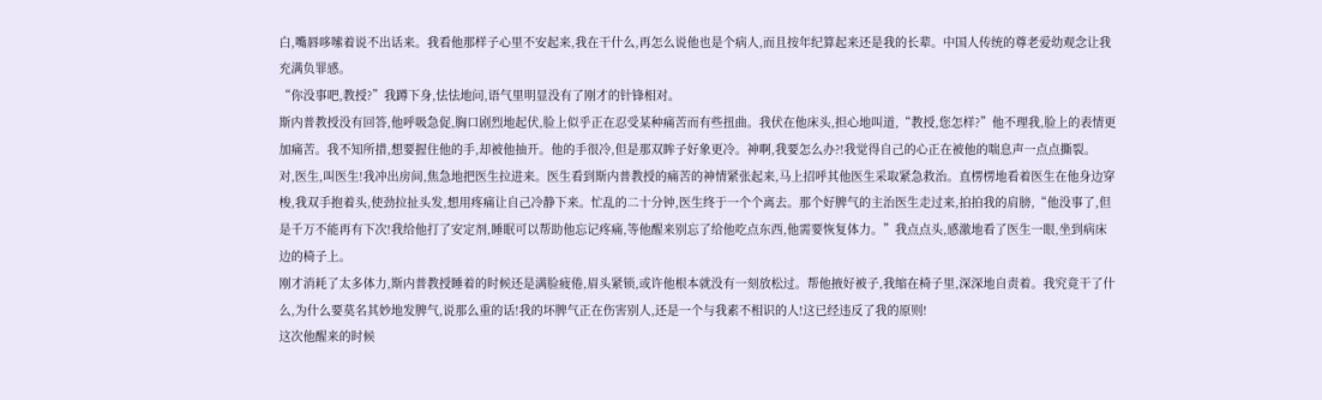白,嘴唇哆嗦着说不出话来。我看他那样子心里不安起来,我在干什么,再怎么说他也是个病人,而且按年纪算起来还是我的长辈。中国人传统的尊老爱幼观念让我充满负罪感。
“你没事吧,教授?”我蹲下身,怯怯地问,语气里明显没有了刚才的针锋相对。
斯内普教授没有回答,他呼吸急促,胸口剧烈地起伏,脸上似乎正在忍受某种痛苦而有些扭曲。我伏在他床头,担心地叫道,“教授,您怎样?”他不理我,脸上的表情更加痛苦。我不知所措,想要握住他的手,却被他抽开。他的手很冷,但是那双眸子好象更冷。神啊,我要怎么办?!我觉得自己的心正在被他的喘息声一点点撕裂。
对,医生,叫医生!我冲出房间,焦急地把医生拉进来。医生看到斯内普教授的痛苦的神情紧张起来,马上招呼其他医生采取紧急救治。直楞楞地看着医生在他身边穿梭,我双手抱着头,使劲拉扯头发,想用疼痛让自己冷静下来。忙乱的二十分钟,医生终于一个个离去。那个好脾气的主治医生走过来,拍拍我的肩膀,“他没事了,但是千万不能再有下次!我给他打了安定剂,睡眠可以帮助他忘记疼痛,等他醒来别忘了给他吃点东西,他需要恢复体力。”我点点头,感激地看了医生一眼,坐到病床边的椅子上。
刚才消耗了太多体力,斯内普教授睡着的时候还是满脸疲倦,眉头紧锁,或许他根本就没有一刻放松过。帮他掖好被子,我缩在椅子里,深深地自责着。我究竟干了什么,为什么要莫名其妙地发脾气,说那么重的话!我的坏脾气正在伤害别人,还是一个与我素不相识的人!这已经违反了我的原则!
这次他醒来的时候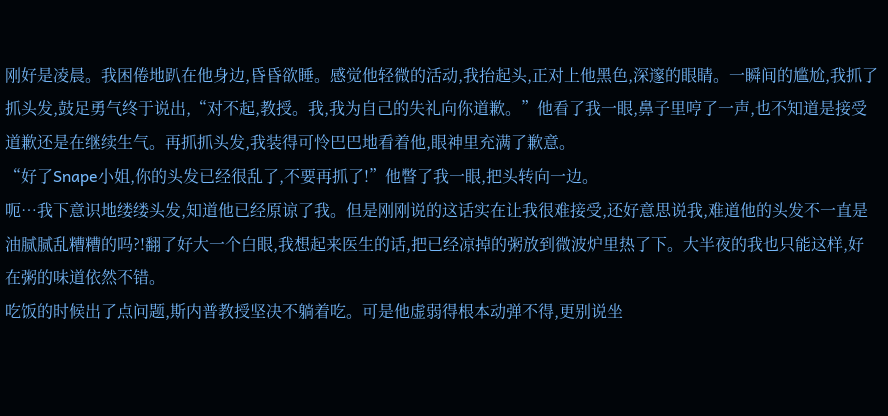刚好是凌晨。我困倦地趴在他身边,昏昏欲睡。感觉他轻微的活动,我抬起头,正对上他黑色,深邃的眼睛。一瞬间的尴尬,我抓了抓头发,鼓足勇气终于说出,“对不起,教授。我,我为自己的失礼向你道歉。”他看了我一眼,鼻子里哼了一声,也不知道是接受道歉还是在继续生气。再抓抓头发,我装得可怜巴巴地看着他,眼神里充满了歉意。
“好了Snape小姐,你的头发已经很乱了,不要再抓了!”他瞥了我一眼,把头转向一边。
呃…我下意识地缕缕头发,知道他已经原谅了我。但是刚刚说的这话实在让我很难接受,还好意思说我,难道他的头发不一直是油腻腻乱糟糟的吗?!翻了好大一个白眼,我想起来医生的话,把已经凉掉的粥放到微波炉里热了下。大半夜的我也只能这样,好在粥的味道依然不错。
吃饭的时候出了点问题,斯内普教授坚决不躺着吃。可是他虚弱得根本动弹不得,更别说坐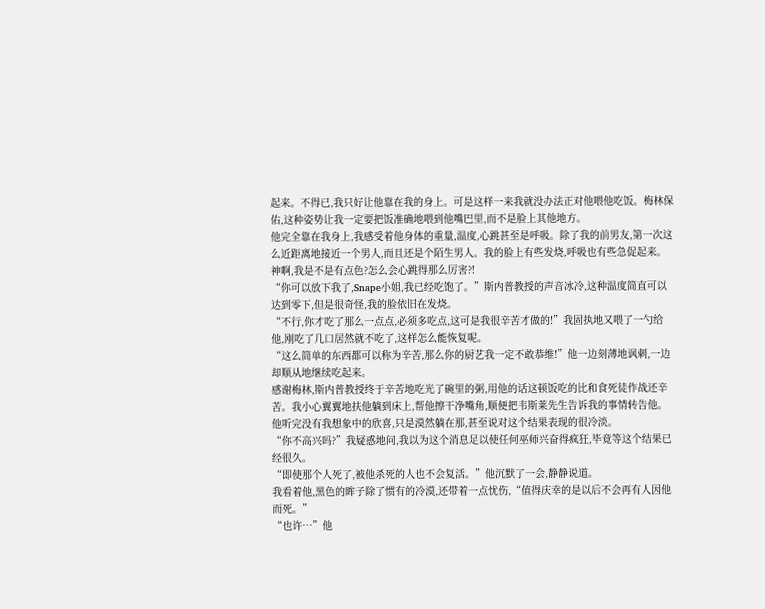起来。不得已,我只好让他靠在我的身上。可是这样一来我就没办法正对他喂他吃饭。梅林保佑,这种姿势让我一定要把饭准确地喂到他嘴巴里,而不是脸上其他地方。
他完全靠在我身上,我感受着他身体的重量,温度,心跳甚至是呼吸。除了我的前男友,第一次这么近距离地接近一个男人,而且还是个陌生男人。我的脸上有些发烧,呼吸也有些急促起来。神啊,我是不是有点色?怎么会心跳得那么厉害?!
“你可以放下我了,Snape小姐,我已经吃饱了。”斯内普教授的声音冰冷,这种温度简直可以达到零下,但是很奇怪,我的脸依旧在发烧。
“不行,你才吃了那么一点点,必须多吃点,这可是我很辛苦才做的!”我固执地又喂了一勺给他,刚吃了几口居然就不吃了,这样怎么能恢复呢。
“这么简单的东西都可以称为辛苦,那么你的厨艺我一定不敢恭维!”他一边刻薄地讽刺,一边却顺从地继续吃起来。
感谢梅林,斯内普教授终于辛苦地吃光了碗里的粥,用他的话这顿饭吃的比和食死徒作战还辛苦。我小心翼翼地扶他躺到床上,帮他擦干净嘴角,顺便把韦斯莱先生告诉我的事情转告他。他听完没有我想象中的欣喜,只是漠然躺在那,甚至说对这个结果表现的很冷淡。
“你不高兴吗?”我疑惑地问,我以为这个消息足以使任何巫师兴奋得疯狂,毕竟等这个结果已经很久。
“即使那个人死了,被他杀死的人也不会复活。”他沉默了一会,静静说道。
我看着他,黑色的眸子除了惯有的冷漠,还带着一点忧伤,“值得庆幸的是以后不会再有人因他而死。”
“也许…”他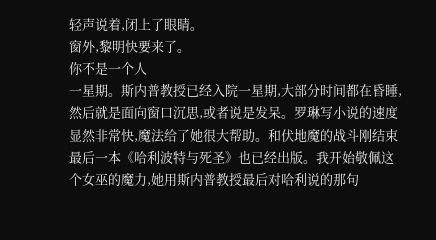轻声说着,闭上了眼睛。
窗外,黎明快要来了。
你不是一个人
一星期。斯内普教授已经入院一星期,大部分时间都在昏睡,然后就是面向窗口沉思,或者说是发呆。罗琳写小说的速度显然非常快,魔法给了她很大帮助。和伏地魔的战斗刚结束最后一本《哈利波特与死圣》也已经出版。我开始敬佩这个女巫的魔力,她用斯内普教授最后对哈利说的那句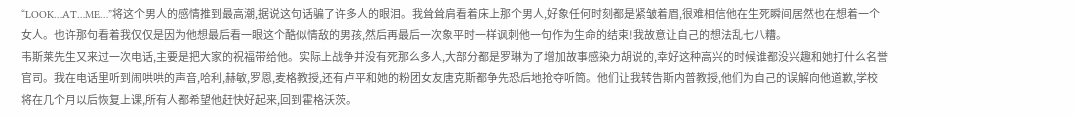“LOOK…AT…ME…”将这个男人的感情推到最高潮,据说这句话骗了许多人的眼泪。我耸耸肩看着床上那个男人,好象任何时刻都是紧皱着眉,很难相信他在生死瞬间居然也在想着一个女人。也许那句看着我仅仅是因为他想最后看一眼这个酷似情敌的男孩,然后再最后一次象平时一样讽刺他一句作为生命的结束!我故意让自己的想法乱七八糟。
韦斯莱先生又来过一次电话,主要是把大家的祝福带给他。实际上战争并没有死那么多人,大部分都是罗琳为了增加故事感染力胡说的,幸好这种高兴的时候谁都没兴趣和她打什么名誉官司。我在电话里听到闹哄哄的声音,哈利,赫敏,罗恩,麦格教授,还有卢平和她的粉团女友唐克斯都争先恐后地抢夺听筒。他们让我转告斯内普教授,他们为自己的误解向他道歉,学校将在几个月以后恢复上课,所有人都希望他赶快好起来,回到霍格沃茨。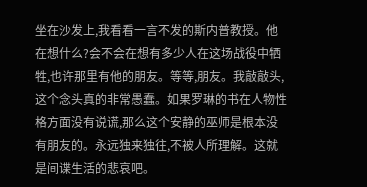坐在沙发上,我看看一言不发的斯内普教授。他在想什么?会不会在想有多少人在这场战役中牺牲,也许那里有他的朋友。等等,朋友。我敲敲头,这个念头真的非常愚蠢。如果罗琳的书在人物性格方面没有说谎,那么这个安静的巫师是根本没有朋友的。永远独来独往,不被人所理解。这就是间谍生活的悲哀吧。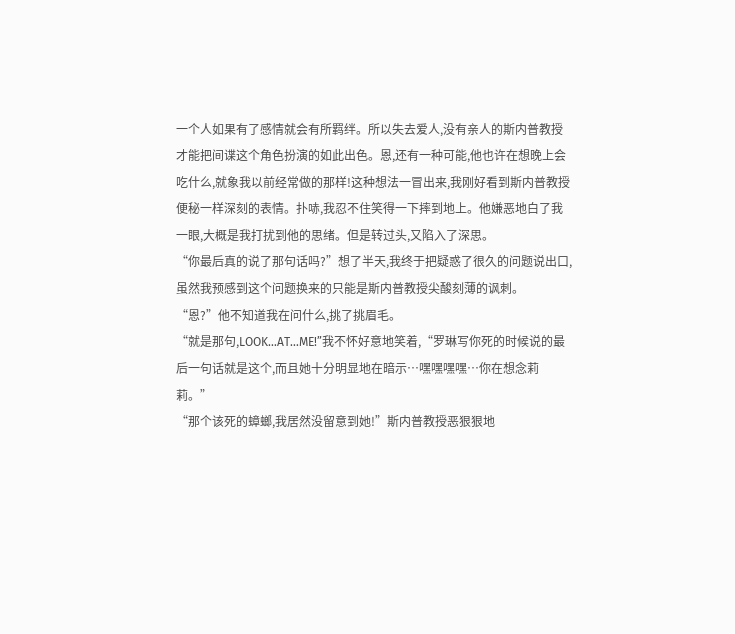一个人如果有了感情就会有所羁绊。所以失去爱人,没有亲人的斯内普教授才能把间谍这个角色扮演的如此出色。恩,还有一种可能,他也许在想晚上会吃什么,就象我以前经常做的那样!这种想法一冒出来,我刚好看到斯内普教授便秘一样深刻的表情。扑哧,我忍不住笑得一下摔到地上。他嫌恶地白了我一眼,大概是我打扰到他的思绪。但是转过头,又陷入了深思。
“你最后真的说了那句话吗?”想了半天,我终于把疑惑了很久的问题说出口,虽然我预感到这个问题换来的只能是斯内普教授尖酸刻薄的讽刺。
“恩?”他不知道我在问什么,挑了挑眉毛。
“就是那句,LOOK…AT…ME!”我不怀好意地笑着,“罗琳写你死的时候说的最后一句话就是这个,而且她十分明显地在暗示…嘿嘿嘿嘿…你在想念莉莉。”
“那个该死的蟑螂,我居然没留意到她!”斯内普教授恶狠狠地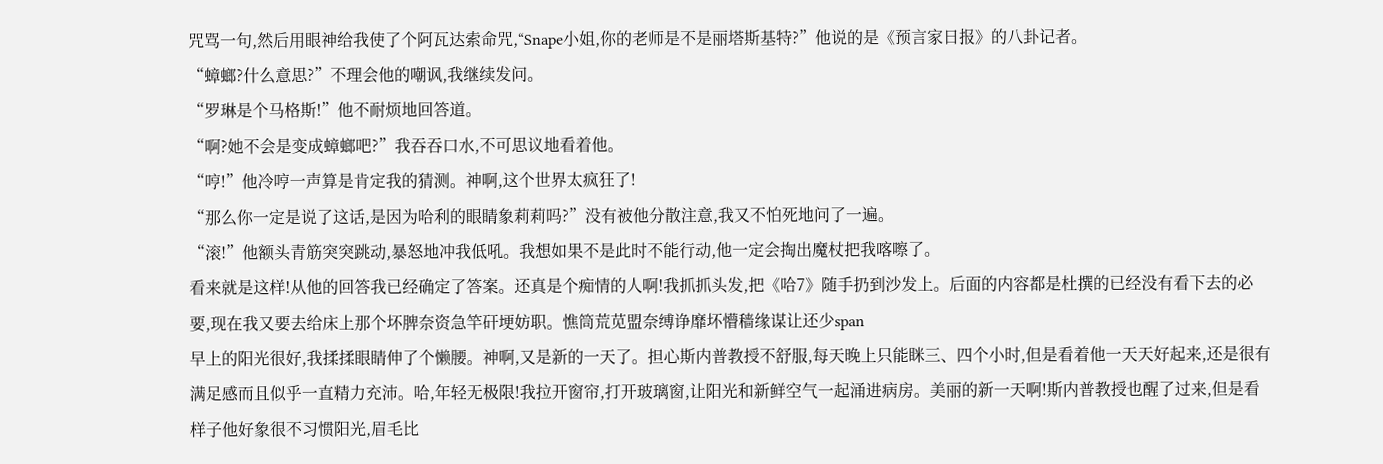咒骂一句,然后用眼神给我使了个阿瓦达索命咒,“Snape小姐,你的老师是不是丽塔斯基特?”他说的是《预言家日报》的八卦记者。
“蟑螂?什么意思?”不理会他的嘲讽,我继续发问。
“罗琳是个马格斯!”他不耐烦地回答道。
“啊?她不会是变成蟑螂吧?”我吞吞口水,不可思议地看着他。
“哼!”他冷哼一声算是肯定我的猜测。神啊,这个世界太疯狂了!
“那么你一定是说了这话,是因为哈利的眼睛象莉莉吗?”没有被他分散注意,我又不怕死地问了一遍。
“滚!”他额头青筋突突跳动,暴怒地冲我低吼。我想如果不是此时不能行动,他一定会掏出魔杖把我喀嚓了。
看来就是这样!从他的回答我已经确定了答案。还真是个痴情的人啊!我抓抓头发,把《哈7》随手扔到沙发上。后面的内容都是杜撰的已经没有看下去的必要,现在我又要去给床上那个坏脾奈资急竿矸埂妨职。憔筒荒苋盟奈缚诤靡坏懵穑缘谋让还少span
早上的阳光很好,我揉揉眼睛伸了个懒腰。神啊,又是新的一天了。担心斯内普教授不舒服,每天晚上只能眯三、四个小时,但是看着他一天天好起来,还是很有满足感而且似乎一直精力充沛。哈,年轻无极限!我拉开窗帘,打开玻璃窗,让阳光和新鲜空气一起涌进病房。美丽的新一天啊!斯内普教授也醒了过来,但是看样子他好象很不习惯阳光,眉毛比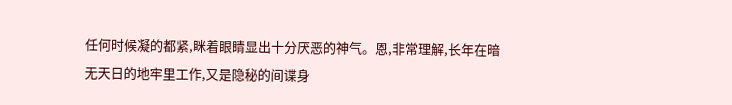任何时候凝的都紧,眯着眼睛显出十分厌恶的神气。恩,非常理解,长年在暗无天日的地牢里工作,又是隐秘的间谍身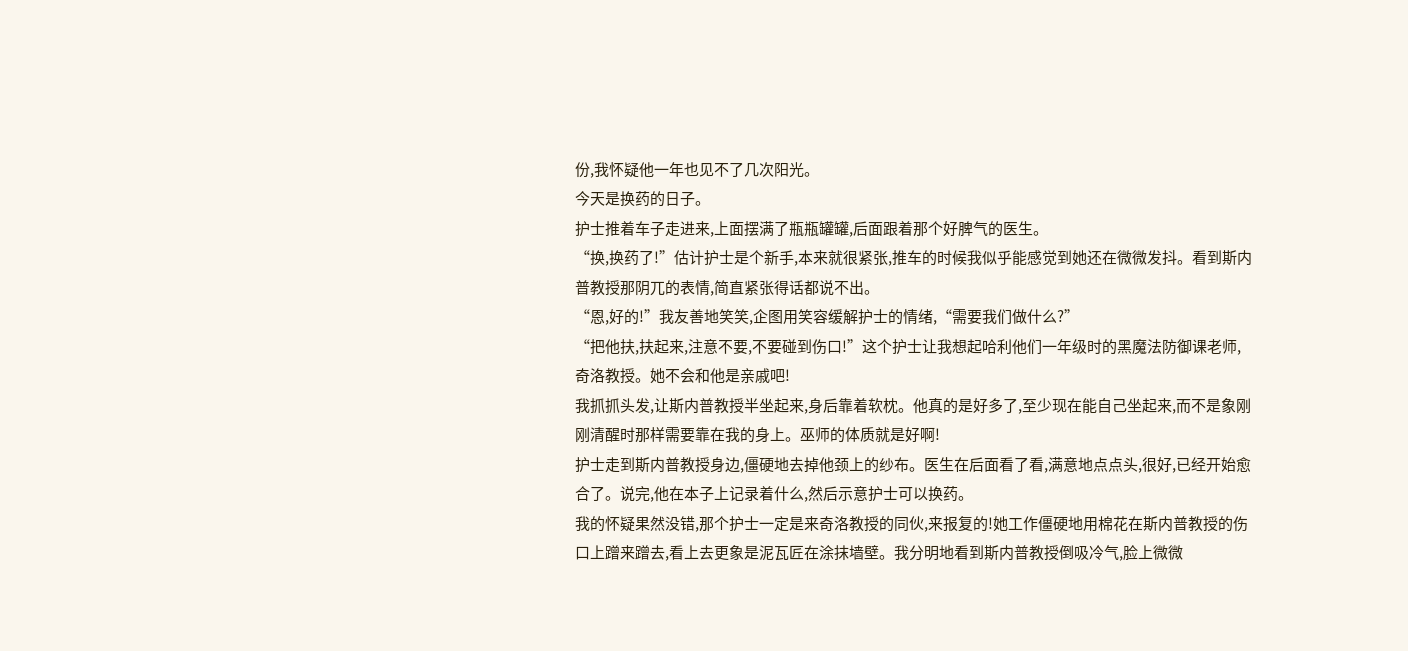份,我怀疑他一年也见不了几次阳光。
今天是换药的日子。
护士推着车子走进来,上面摆满了瓶瓶罐罐,后面跟着那个好脾气的医生。
“换,换药了!”估计护士是个新手,本来就很紧张,推车的时候我似乎能感觉到她还在微微发抖。看到斯内普教授那阴兀的表情,简直紧张得话都说不出。
“恩,好的!”我友善地笑笑,企图用笑容缓解护士的情绪,“需要我们做什么?”
“把他扶,扶起来,注意不要,不要碰到伤口!”这个护士让我想起哈利他们一年级时的黑魔法防御课老师,奇洛教授。她不会和他是亲戚吧!
我抓抓头发,让斯内普教授半坐起来,身后靠着软枕。他真的是好多了,至少现在能自己坐起来,而不是象刚刚清醒时那样需要靠在我的身上。巫师的体质就是好啊!
护士走到斯内普教授身边,僵硬地去掉他颈上的纱布。医生在后面看了看,满意地点点头,很好,已经开始愈合了。说完,他在本子上记录着什么,然后示意护士可以换药。
我的怀疑果然没错,那个护士一定是来奇洛教授的同伙,来报复的!她工作僵硬地用棉花在斯内普教授的伤口上蹭来蹭去,看上去更象是泥瓦匠在涂抹墙壁。我分明地看到斯内普教授倒吸冷气,脸上微微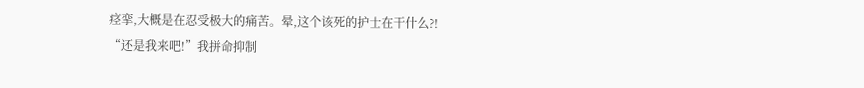痉挛,大概是在忍受极大的痛苦。晕,这个该死的护士在干什么?!
“还是我来吧!”我拼命抑制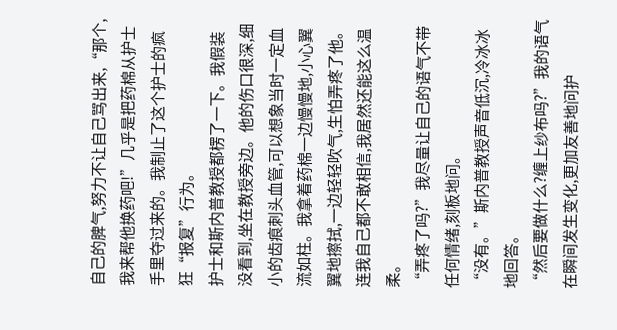自己的脾气,努力不让自己骂出来,“那个,我来帮他换药吧!”几乎是把药棉从护士手里夺过来的。我制止了这个护士的疯狂“报复”行为。
护士和斯内普教授都楞了一下。我假装没看到,坐在教授旁边。他的伤口很深,细小的齿痕刺头血管,可以想象当时一定血流如柱。我拿着药棉一边慢慢地,小心翼翼地擦拭,一边轻轻吹气,生怕弄疼了他。连我自己都不敢相信,我居然还能这么温柔。
“弄疼了吗?”我尽量让自己的语气不带任何情绪,刻板地问。
“没有。”斯内普教授声音低沉,冷冰冰地回答。
“然后要做什么?缠上纱布吗?”我的语气在瞬间发生变化,更加友善地问护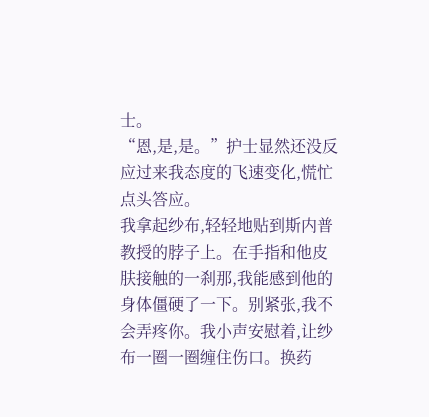士。
“恩,是,是。”护士显然还没反应过来我态度的飞速变化,慌忙点头答应。
我拿起纱布,轻轻地贴到斯内普教授的脖子上。在手指和他皮肤接触的一刹那,我能感到他的身体僵硬了一下。别紧张,我不会弄疼你。我小声安慰着,让纱布一圈一圈缠住伤口。换药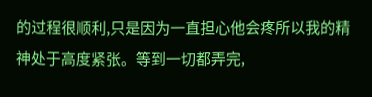的过程很顺利,只是因为一直担心他会疼所以我的精神处于高度紧张。等到一切都弄完,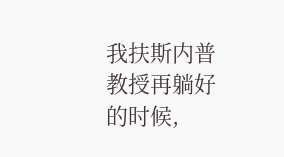我扶斯内普教授再躺好的时候,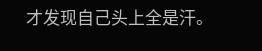才发现自己头上全是汗。